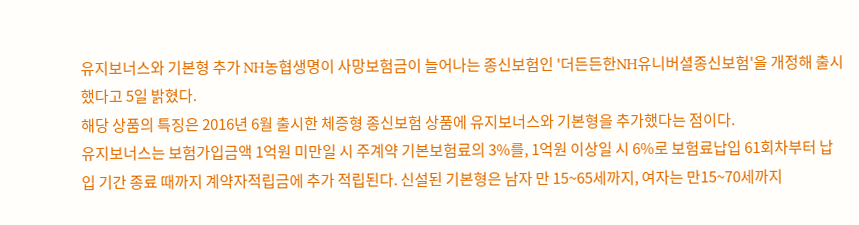유지보너스와 기본형 추가 NH농협생명이 사망보험금이 늘어나는 종신보험인 '더든든한NH유니버셜종신보험'을 개정해 출시했다고 5일 밝혔다.
해당 상품의 특징은 2016년 6월 출시한 체증형 종신보험 상품에 유지보너스와 기본형을 추가했다는 점이다.
유지보너스는 보험가입금액 1억원 미만일 시 주계약 기본보험료의 3%를, 1억원 이상일 시 6%로 보험료납입 61회차부터 납입 기간 종료 때까지 계약자적립금에 추가 적립된다. 신설된 기본형은 남자 만 15~65세까지, 여자는 만15~70세까지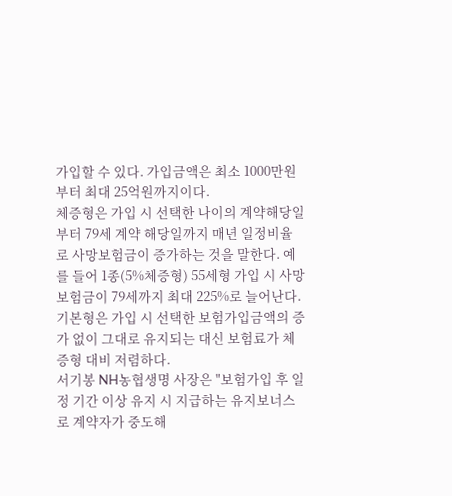가입할 수 있다. 가입금액은 최소 1000만원부터 최대 25억원까지이다.
체증형은 가입 시 선택한 나이의 계약해당일부터 79세 계약 해당일까지 매년 일정비율로 사망보험금이 증가하는 것을 말한다. 예를 들어 1종(5%체증형) 55세형 가입 시 사망보험금이 79세까지 최대 225%로 늘어난다. 기본형은 가입 시 선택한 보험가입금액의 증가 없이 그대로 유지되는 대신 보험료가 체증형 대비 저렴하다.
서기봉 NH농협생명 사장은 "보험가입 후 일정 기간 이상 유지 시 지급하는 유지보너스로 계약자가 중도해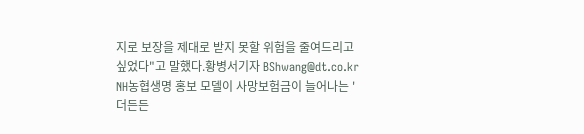지로 보장을 제대로 받지 못할 위험을 줄여드리고 싶었다"고 말했다.황병서기자 BShwang@dt.co.kr
NH농협생명 홍보 모델이 사망보험금이 늘어나는 '더든든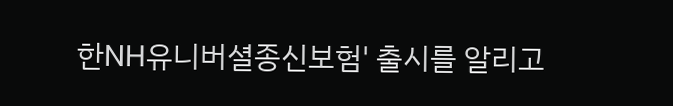한NH유니버셜종신보험' 출시를 알리고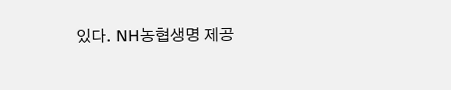있다. NH농협생명 제공